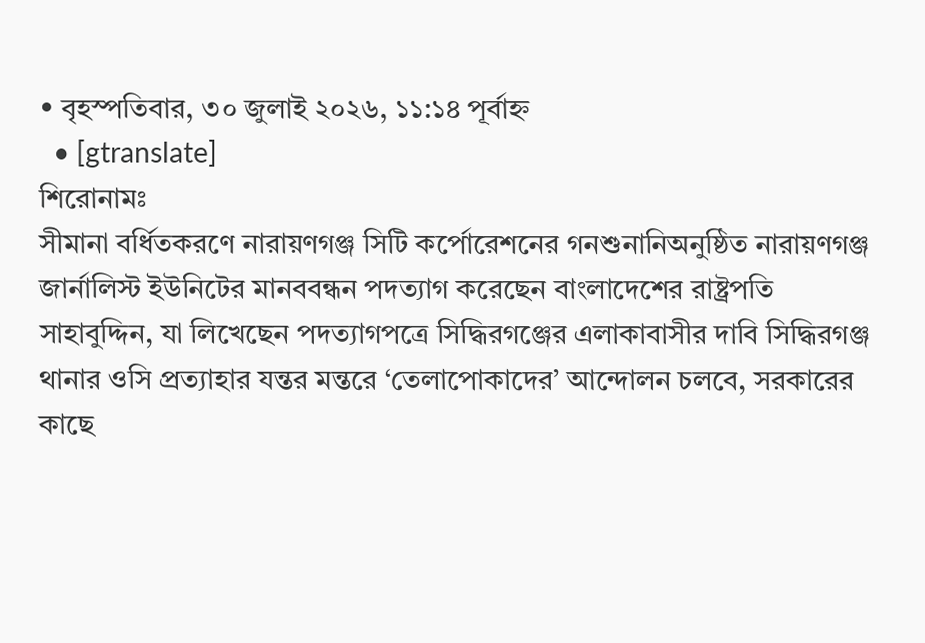• বৃহস্পতিবার, ৩০ জুলাই ২০২৬, ১১:১৪ পূর্বাহ্ন
  • [gtranslate]
শিরোনামঃ
সীমানা বর্ধিতকরণে নারায়ণগঞ্জ সিটি কর্পোরেশনের গনশুনানিঅনুষ্ঠিত নারায়ণগঞ্জ জার্নালিস্ট ইউনিটের মানববন্ধন পদত্যাগ করেছেন বাংলাদেশের রাষ্ট্রপতি সাহাবুদ্দিন, যা লিখেছেন পদত্যাগপত্রে সিদ্ধিরগঞ্জের এলাকাবাসীর দাবি সিদ্ধিরগঞ্জ থানার ওসি প্রত্যাহার যন্তর মন্তরে ‘তেলাপোকাদের’ আন্দোলন চলবে, সরকারের কাছে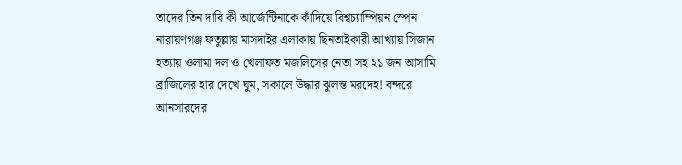তাদের তিন দাবি কী আর্জেন্টিনাকে কাঁদিয়ে বিশ্বচ্যাম্পিয়ন স্পেন নারায়ণগঞ্জ ফতুল্লায় মাসদাইর এলাকায় ছিনতাইকারী আখ্যায় সিজান হত্যায় ওলামা দল ও খেলাফত মজলিসের নেতা সহ ২১ জন আসামি ব্রাজিলের হার দেখে ঘুম, সকালে উদ্ধার ঝুলন্ত মরদেহ! বন্দরে আনসারদের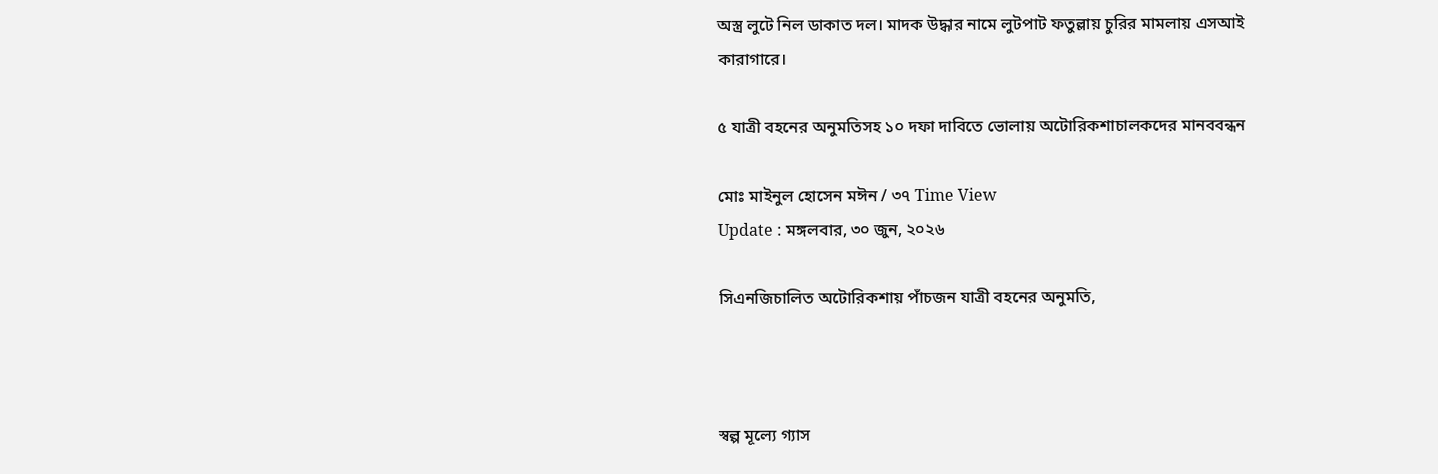অস্ত্র লুটে নিল ডাকাত দল। মাদক উদ্ধার নামে লুটপাট ফতুল্লায় চুরির মামলায় এসআই কারাগারে।

৫ যাত্রী বহনের অনুমতিসহ ১০ দফা দাবিতে ভোলায় অটোরিকশাচালকদের মানববন্ধন

মোঃ মাইনুল হোসেন মঈন / ৩৭ Time View
Update : মঙ্গলবার, ৩০ জুন, ২০২৬

সিএনজিচালিত অটোরিকশায় পাঁচজন যাত্রী বহনের অনুমতি,



স্বল্প মূল্যে গ্যাস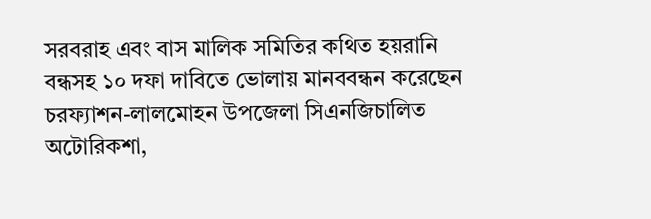সরবরাহ এবং বাস মালিক সমিতির কথিত হয়রানি বন্ধসহ ১০ দফা দাবিতে ভোলায় মানববন্ধন করেছেন চরফ্যাশন-লালমোহন উপজেলা সিএনজিচালিত অটোরিকশা,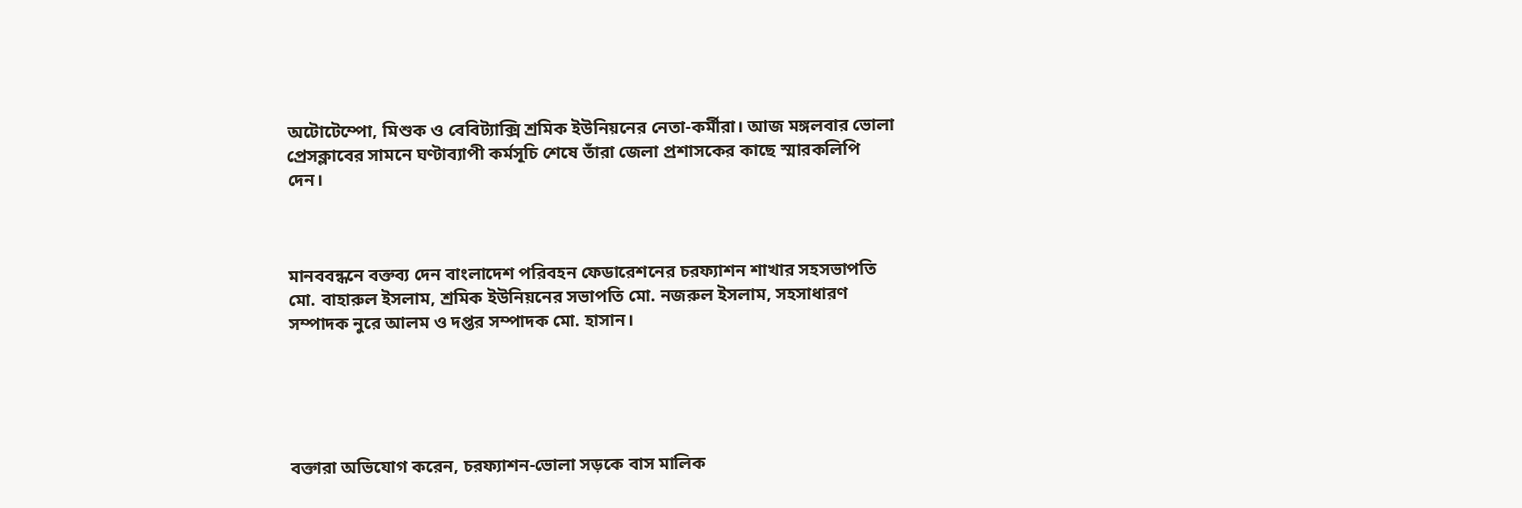অটোটেম্পো, মিশুক ও বেবিট্যাক্সি শ্রমিক ইউনিয়নের নেতা-কর্মীরা। আজ মঙ্গলবার ভোলা প্রেসক্লাবের সামনে ঘণ্টাব্যাপী কর্মসূচি শেষে তাঁরা জেলা প্রশাসকের কাছে স্মারকলিপি দেন।



মানববন্ধনে বক্তব্য দেন বাংলাদেশ পরিবহন ফেডারেশনের চরফ্যাশন শাখার সহসভাপতি মো. বাহারুল ইসলাম, শ্রমিক ইউনিয়নের সভাপতি মো. নজরুল ইসলাম, সহসাধারণ সম্পাদক নুরে আলম ও দপ্তর সম্পাদক মো. হাসান।





বক্তারা অভিযোগ করেন, চরফ্যাশন-ভোলা সড়কে বাস মালিক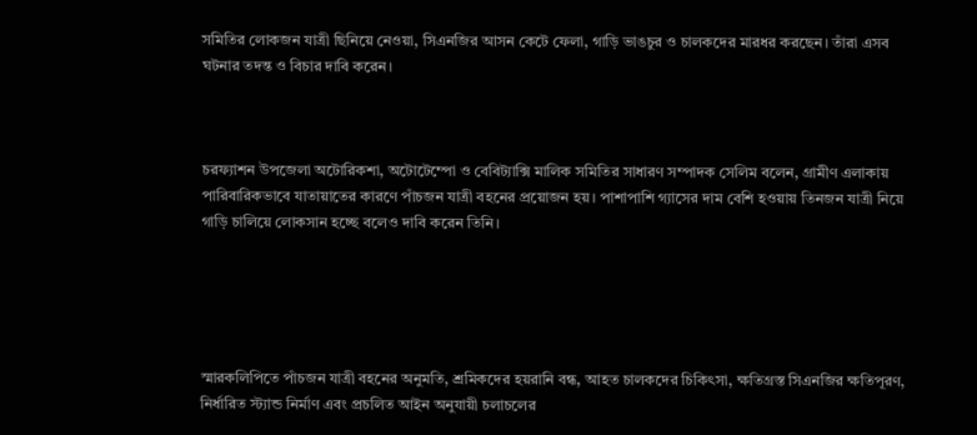সমিতির লোকজন যাত্রী ছিনিয়ে নেওয়া, সিএনজির আসন কেটে ফেলা, গাড়ি ভাঙচুর ও চালকদের মারধর করছেন। তাঁরা এসব ঘটনার তদন্ত ও বিচার দাবি করেন।



চরফ্যাশন উপজেলা অটোরিকশা, অটোটেম্পো ও বেবিট্যাক্সি মালিক সমিতির সাধারণ সম্পাদক সেলিম বলেন, গ্রামীণ এলাকায় পারিবারিকভাবে যাতায়াতের কারণে পাঁচজন যাত্রী বহনের প্রয়োজন হয়। পাশাপাশি গ্যাসের দাম বেশি হওয়ায় তিনজন যাত্রী নিয়ে গাড়ি চালিয়ে লোকসান হচ্ছে বলেও দাবি করেন তিনি।





স্মারকলিপিতে পাঁচজন যাত্রী বহনের অনুমতি, শ্রমিকদের হয়রানি বন্ধ, আহত চালকদের চিকিৎসা, ক্ষতিগ্রস্ত সিএনজির ক্ষতিপূরণ, নির্ধারিত স্ট্যান্ড নির্মাণ এবং প্রচলিত আইন অনুযায়ী চলাচলের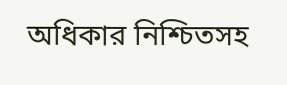অধিকার নিশ্চিতসহ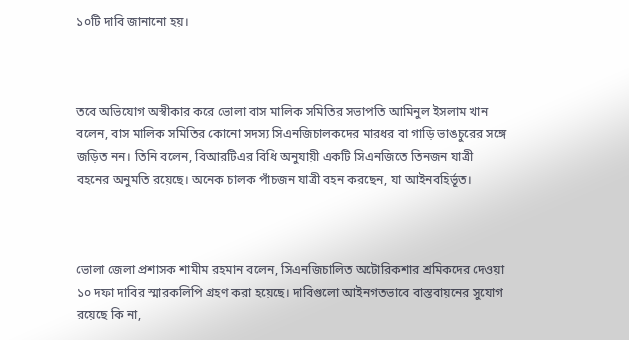১০টি দাবি জানানো হয়।



তবে অভিযোগ অস্বীকার করে ভোলা বাস মালিক সমিতির সভাপতি আমিনুল ইসলাম খান বলেন, বাস মালিক সমিতির কোনো সদস্য সিএনজিচালকদের মারধর বা গাড়ি ভাঙচুরের সঙ্গে জড়িত নন। তিনি বলেন, বিআরটিএর বিধি অনুযায়ী একটি সিএনজিতে তিনজন যাত্রী বহনের অনুমতি রয়েছে। অনেক চালক পাঁচজন যাত্রী বহন করছেন, যা আইনবহির্ভূত।



ভোলা জেলা প্রশাসক শামীম রহমান বলেন, সিএনজিচালিত অটোরিকশার শ্রমিকদের দেওয়া ১০ দফা দাবির স্মারকলিপি গ্রহণ করা হয়েছে। দাবিগুলো আইনগতভাবে বাস্তবায়নের সুযোগ রয়েছে কি না,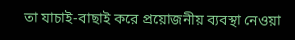তা যাচাই-বাছাই করে প্রয়োজনীয় ব্যবস্থা নেওয়া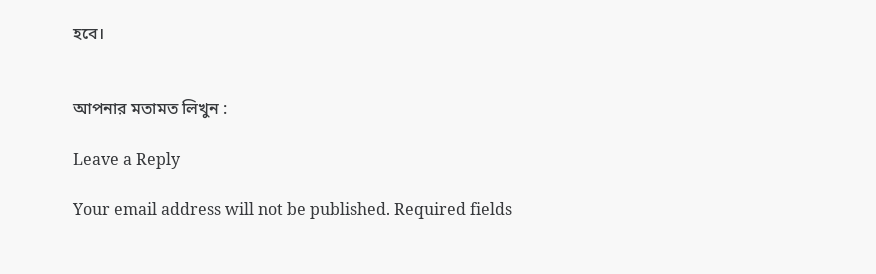হবে।


আপনার মতামত লিখুন :

Leave a Reply

Your email address will not be published. Required fields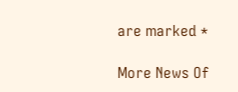are marked *

More News Of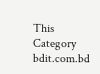This Category
bdit.com.bd